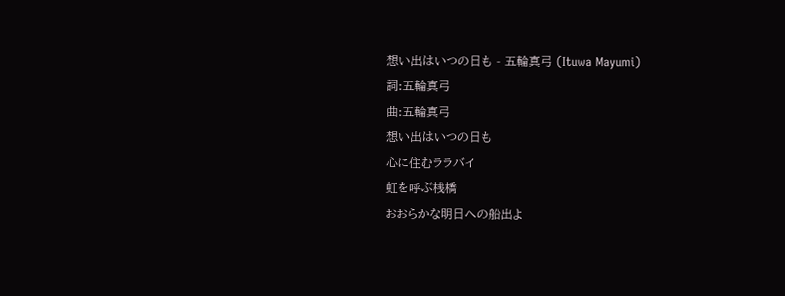想い出はいつの日も - 五輪真弓 (Ituwa Mayumi)
詞:五輪真弓
曲:五輪真弓
想い出はいつの日も
心に住むララバイ
虹を呼ぶ桟橋
おおらかな明日への船出よ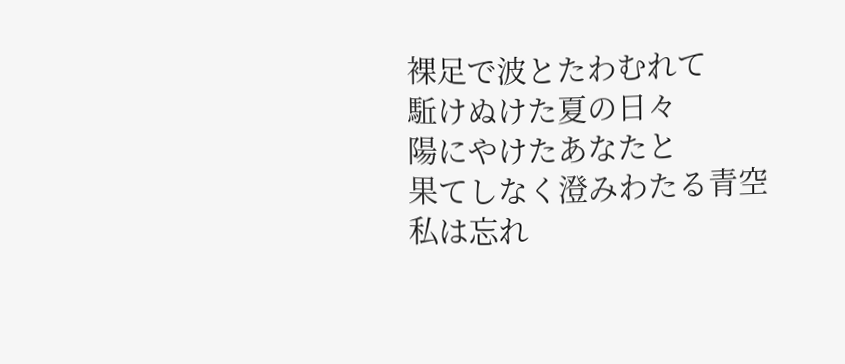裸足で波とたわむれて
駈けぬけた夏の日々
陽にやけたあなたと
果てしなく澄みわたる青空
私は忘れ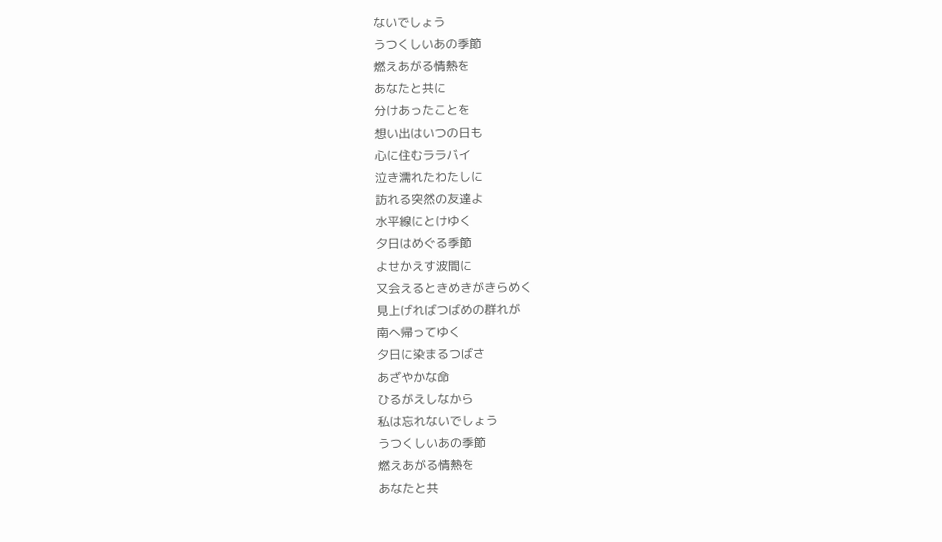ないでしょう
うつくしいあの季節
燃えあがる情熱を
あなたと共に
分けあったことを
想い出はいつの日も
心に住むララバイ
泣き濡れたわたしに
訪れる突然の友達よ
水平線にとけゆく
夕日はめぐる季節
よせかえす波間に
又会えるときめきがきらめく
見上げればつばめの群れが
南へ帰ってゆく
夕日に染まるつばさ
あざやかな命
ひるがえしなから
私は忘れないでしょう
うつくしいあの季節
燃えあがる情熱を
あなたと共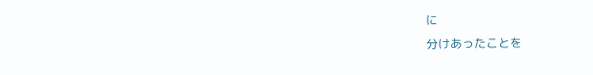に
分けあったことを